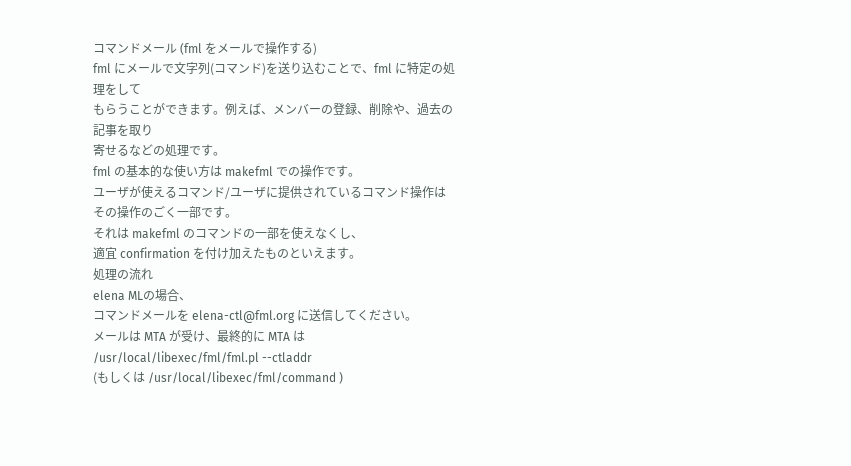コマンドメール (fml をメールで操作する)
fml にメールで文字列(コマンド)を送り込むことで、fml に特定の処理をして
もらうことができます。例えば、メンバーの登録、削除や、過去の記事を取り
寄せるなどの処理です。
fml の基本的な使い方は makefml での操作です。
ユーザが使えるコマンド/ユーザに提供されているコマンド操作は
その操作のごく一部です。
それは makefml のコマンドの一部を使えなくし、
適宜 confirmation を付け加えたものといえます。
処理の流れ
elena MLの場合、
コマンドメールを elena-ctl@fml.org に送信してください。
メールは MTA が受け、最終的に MTA は
/usr/local/libexec/fml/fml.pl --ctladdr
(もしくは /usr/local/libexec/fml/command )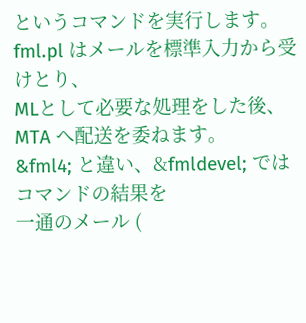というコマンドを実行します。
fml.pl はメールを標準入力から受けとり、
MLとして必要な処理をした後、MTA へ配送を委ねます。
&fml4; と違い、&fmldevel; ではコマンドの結果を
一通のメール (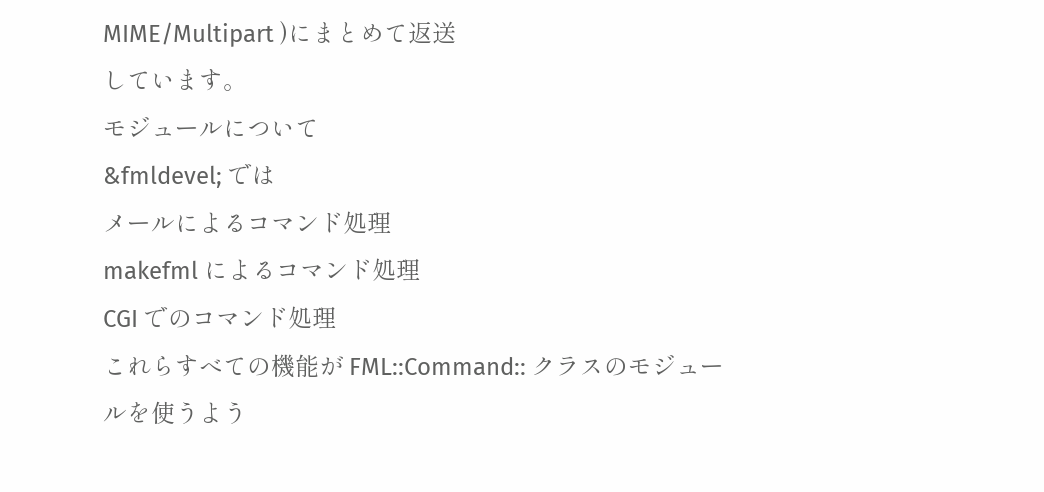MIME/Multipart )にまとめて返送
しています。
モジュールについて
&fmldevel; では
メールによるコマンド処理
makefml によるコマンド処理
CGI でのコマンド処理
これらすべての機能が FML::Command:: クラスのモジュールを使うよう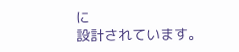に
設計されています。